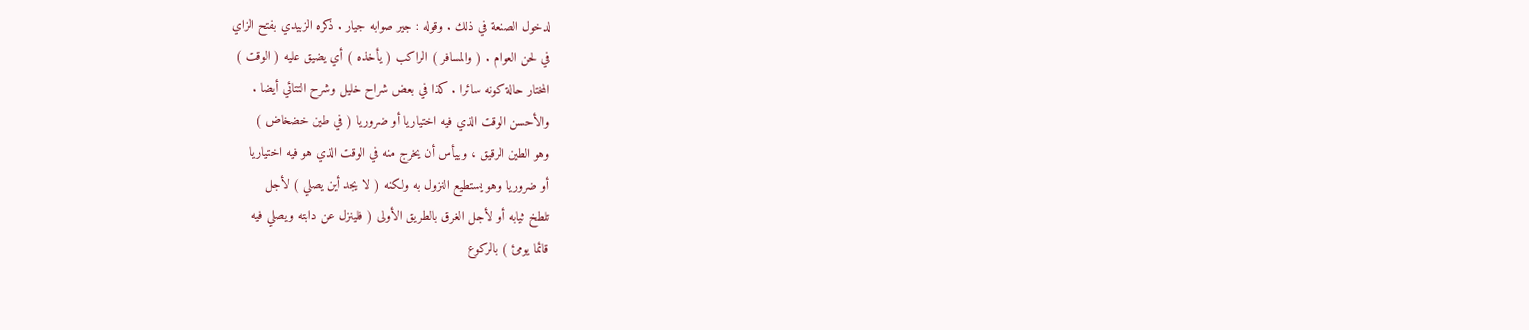لدخول الصنعة في ذلك . وقوله : جير صوابه جيار . ذكره الزبيدي بفتح الزاي
في لحن العوام . ( والمسافر ) الراكب ( يأخذه ) أي يضيق عليه ( الوقت )
المختار حالة كونه سائرا . كذا في بعض شراح خليل وشرح التتائي أيضا .
والأحسن الوقت الذي فيه اختياريا أو ضروريا ( في طين خضخاض )
وهو الطين الرقيق ، وييأس أن يخرج منه في الوقت الذي هو فيه اختياريا
أو ضروريا وهو يستطيع النزول به ولكنه ( لا يجد أين يصلي ) لأجل
تلطخ ثيابه أو لأجل الغرق بالطريق الأولى ( فلينزل عن دابته ويصلي فيه
قائما يومئ ) بالركوع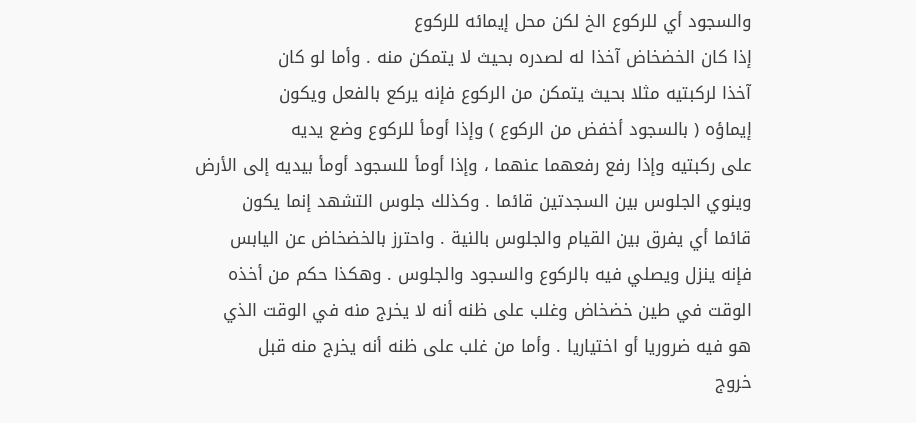والسجود أي للركوع الخ لكن محل إيمائه للركوع
إذا كان الخضخاض آخذا له لصدره بحيث لا يتمكن منه . وأما لو كان
آخذا لركبتيه مثلا بحيث يتمكن من الركوع فإنه يركع بالفعل ويكون
إيماؤه ( بالسجود أخفض من الركوع ) وإذا أومأ للركوع وضع يديه
على ركبتيه وإذا رفع رفعهما عنهما ، وإذا أومأ للسجود أومأ بيديه إلى الأرض
وينوي الجلوس بين السجدتين قائما . وكذلك جلوس التشهد إنما يكون
قائما أي يفرق بين القيام والجلوس بالنية . واحترز بالخضخاض عن اليابس
فإنه ينزل ويصلي فيه بالركوع والسجود والجلوس . وهكذا حكم من أخذه
الوقت في طين خضخاض وغلب على ظنه أنه لا يخرج منه في الوقت الذي
هو فيه ضروريا أو اختياريا . وأما من غلب على ظنه أنه يخرج منه قبل
خروج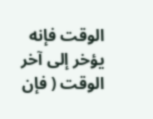الوقت فإنه يؤخر إلى آخر الوقت ( فإن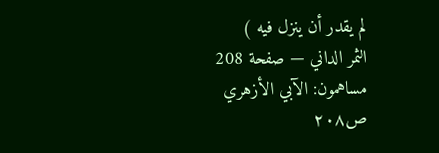لم يقدر أن ينزل فيه )
الثمر الداني — صفحة 208
مساهمون: الآبي الأزهري
ص٢٠٨